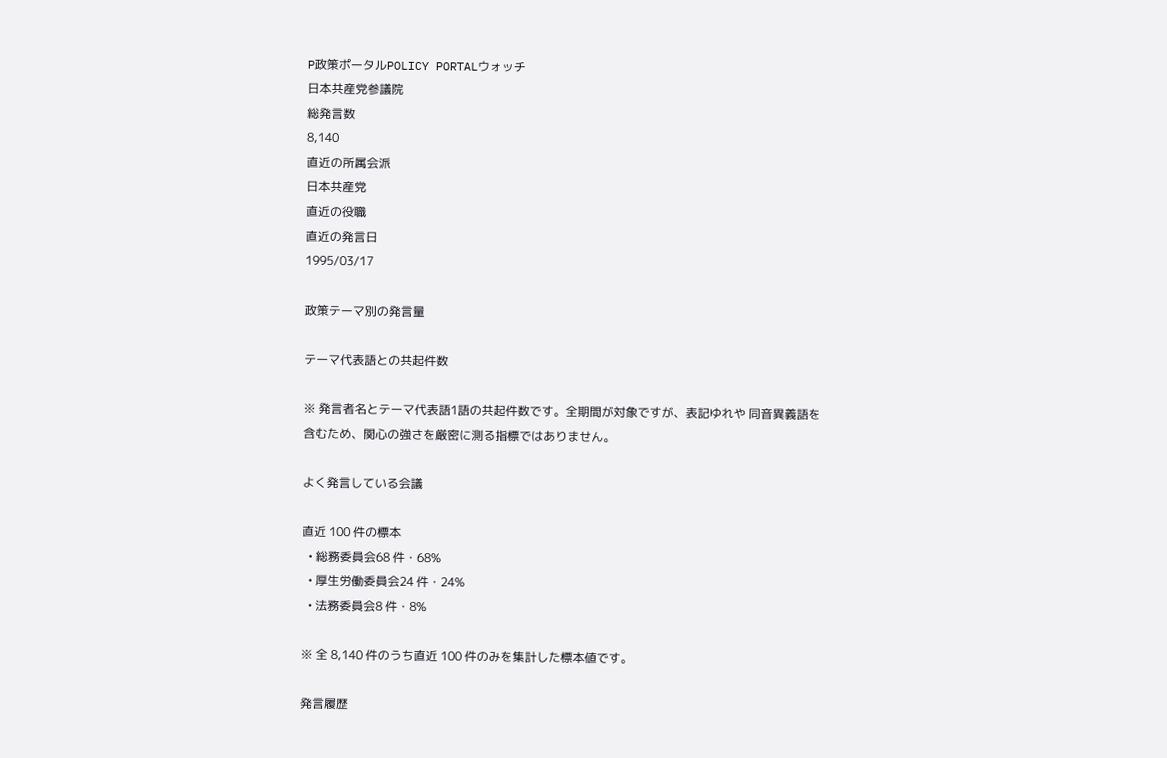P政策ポータルPOLICY PORTALウォッチ
日本共産党参議院
総発言数
8,140
直近の所属会派
日本共産党
直近の役職
直近の発言日
1995/03/17

政策テーマ別の発言量

テーマ代表語との共起件数

※ 発言者名とテーマ代表語1語の共起件数です。全期間が対象ですが、表記ゆれや 同音異義語を含むため、関心の強さを厳密に測る指標ではありません。

よく発言している会議

直近 100 件の標本
  • 総務委員会68 件・68%
  • 厚生労働委員会24 件・24%
  • 法務委員会8 件・8%

※ 全 8,140 件のうち直近 100 件のみを集計した標本値です。

発言履歴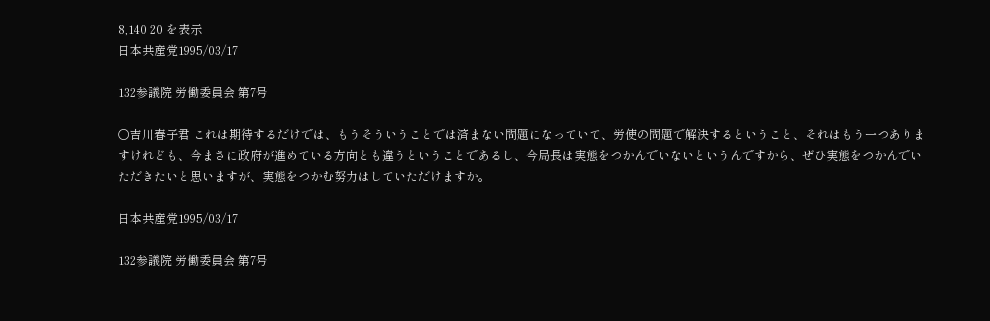8,140 20 を表示
日本共産党1995/03/17

132参議院 労働委員会 第7号

○吉川春子君 これは期待するだけでは、もうそういうことでは済まない問題になっていて、労使の問題で解決するということ、それはもう一つありますけれども、今まさに政府が進めている方向とも違うということであるし、今局長は実態をつかんでいないというんですから、ぜひ実態をつかんでいただきたいと思いますが、実態をつかむ努力はしていただけますか。

日本共産党1995/03/17

132参議院 労働委員会 第7号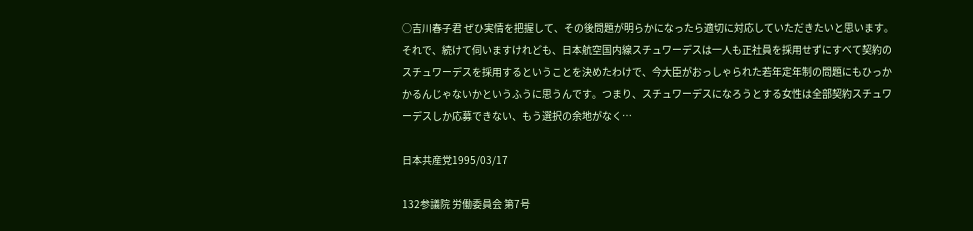○吉川春子君 ぜひ実情を把握して、その後問題が明らかになったら適切に対応していただきたいと思います。 それで、続けて伺いますけれども、日本航空国内線スチュワーデスは一人も正社員を採用せずにすべて契約のスチュワーデスを採用するということを決めたわけで、今大臣がおっしゃられた若年定年制の問題にもひっかかるんじゃないかというふうに思うんです。つまり、スチュワーデスになろうとする女性は全部契約スチュワーデスしか応募できない、もう選択の余地がなく…

日本共産党1995/03/17

132参議院 労働委員会 第7号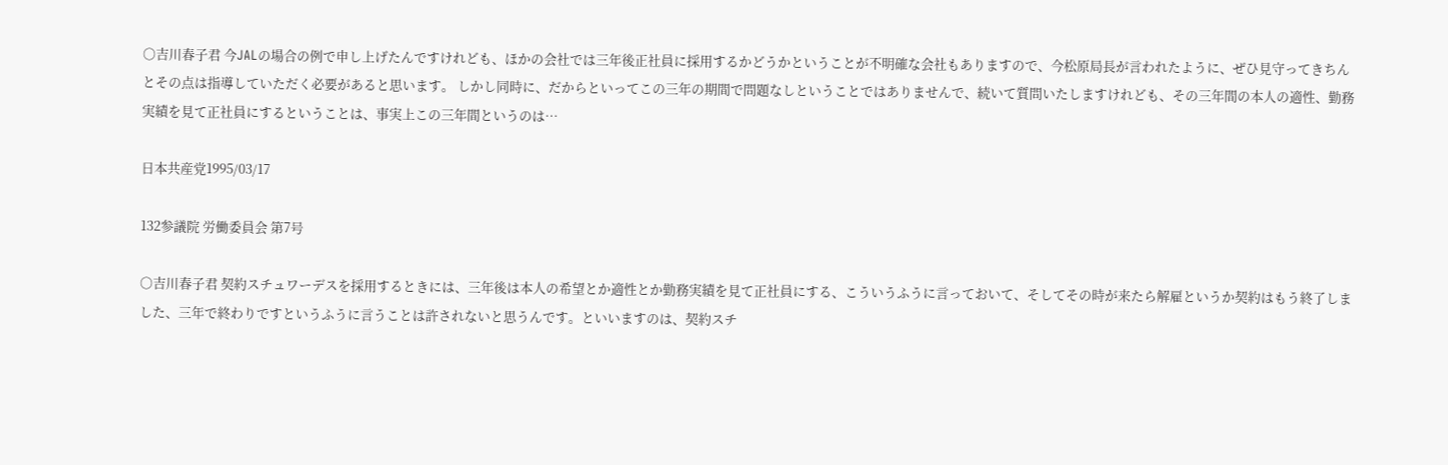○吉川春子君 今JALの場合の例で申し上げたんですけれども、ほかの会社では三年後正社員に採用するかどうかということが不明確な会社もありますので、今松原局長が言われたように、ぜひ見守ってきちんとその点は指導していただく必要があると思います。 しかし同時に、だからといってこの三年の期間で問題なしということではありませんで、続いて質問いたしますけれども、その三年間の本人の適性、勤務実績を見て正社員にするということは、事実上この三年間というのは…

日本共産党1995/03/17

132参議院 労働委員会 第7号

○吉川春子君 契約スチュワーデスを採用するときには、三年後は本人の希望とか適性とか勤務実績を見て正社員にする、こういうふうに言っておいて、そしてその時が来たら解雇というか契約はもう終了しました、三年で終わりですというふうに言うことは許されないと思うんです。といいますのは、契約スチ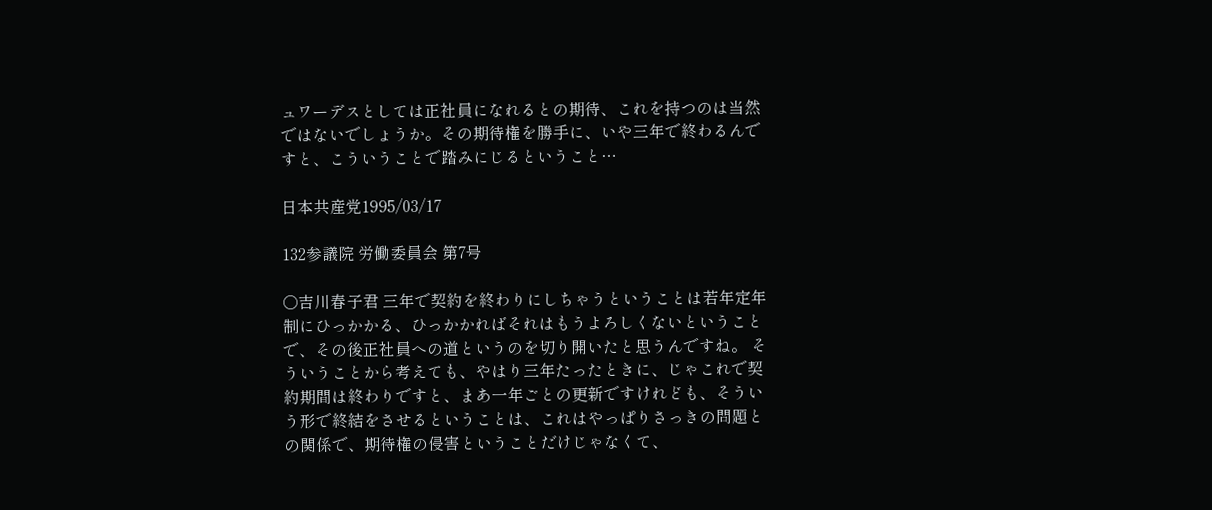ュワーデスとしては正社員になれるとの期待、これを持つのは当然ではないでしょうか。その期待権を勝手に、いや三年で終わるんですと、こういうことで踏みにじるということ…

日本共産党1995/03/17

132参議院 労働委員会 第7号

○吉川春子君 三年で契約を終わりにしちゃうということは若年定年制にひっかかる、ひっかかればそれはもうよろしくないということで、その後正社員への道というのを切り開いたと思うんですね。 そういうことから考えても、やはり三年たったときに、じゃこれで契約期間は終わりですと、まあ一年ごとの更新ですけれども、そういう形で終結をさせるということは、これはやっぱりさっきの問題との関係で、期待権の侵害ということだけじゃなくて、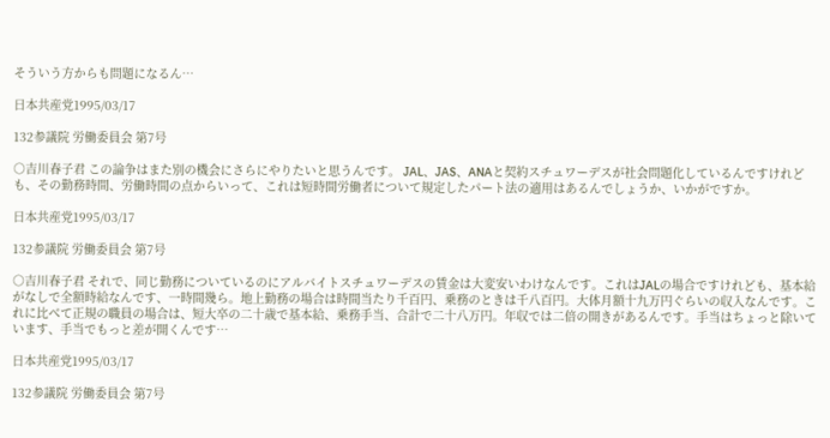そういう方からも問題になるん…

日本共産党1995/03/17

132参議院 労働委員会 第7号

○吉川春子君 この論争はまた別の機会にさらにやりたいと思うんです。 JAL、JAS、ANAと契約スチュワーデスが社会問題化しているんですけれども、その勤務時間、労働時間の点からいって、これは短時間労働者について規定したパート法の適用はあるんでしょうか、いかがですか。

日本共産党1995/03/17

132参議院 労働委員会 第7号

○吉川春子君 それで、同じ勤務についているのにアルバイトスチュワーデスの賃金は大変安いわけなんです。これはJALの場合ですけれども、基本給がなしで全額時給なんです、一時間幾ら。地上勤務の場合は時間当たり千百円、乗務のときは千八百円。大体月額十九万円ぐらいの収入なんです。これに比べて正規の職員の場合は、短大卒の二十歳で基本給、乗務手当、合計で二十八万円。年収では二倍の開きがあるんです。手当はちょっと除いています、手当でもっと差が開くんです…

日本共産党1995/03/17

132参議院 労働委員会 第7号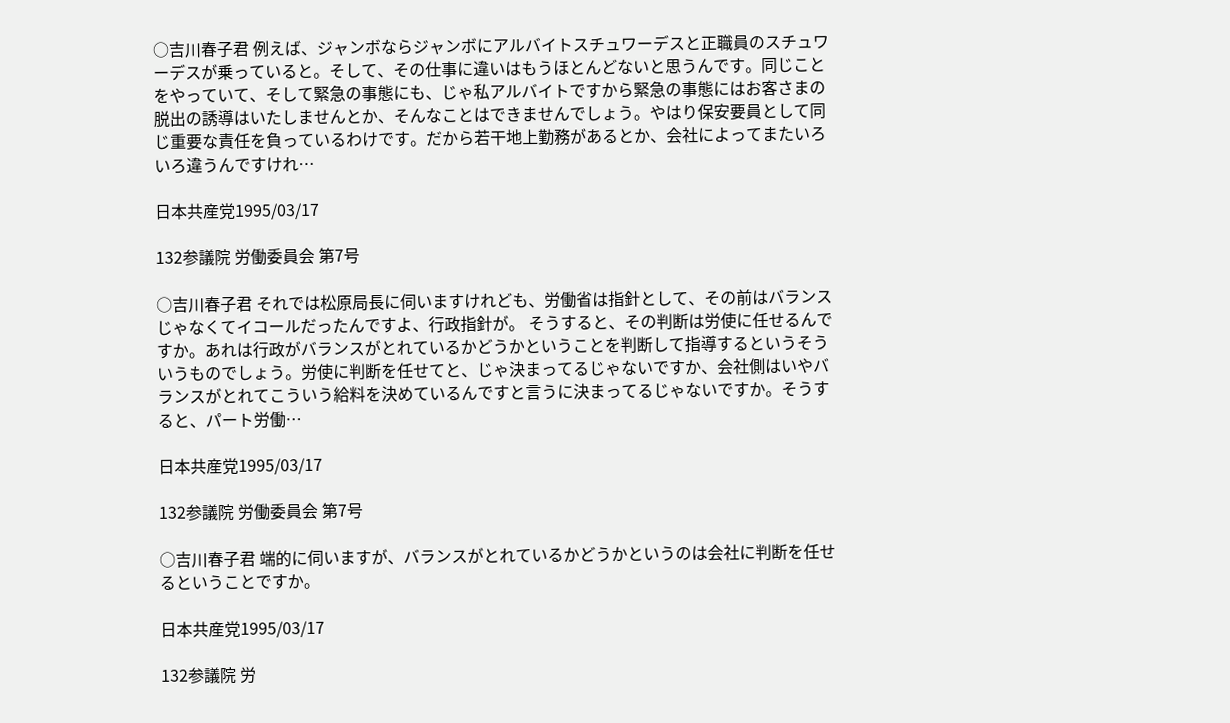○吉川春子君 例えば、ジャンボならジャンボにアルバイトスチュワーデスと正職員のスチュワーデスが乗っていると。そして、その仕事に違いはもうほとんどないと思うんです。同じことをやっていて、そして緊急の事態にも、じゃ私アルバイトですから緊急の事態にはお客さまの脱出の誘導はいたしませんとか、そんなことはできませんでしょう。やはり保安要員として同じ重要な責任を負っているわけです。だから若干地上勤務があるとか、会社によってまたいろいろ違うんですけれ…

日本共産党1995/03/17

132参議院 労働委員会 第7号

○吉川春子君 それでは松原局長に伺いますけれども、労働省は指針として、その前はバランスじゃなくてイコールだったんですよ、行政指針が。 そうすると、その判断は労使に任せるんですか。あれは行政がバランスがとれているかどうかということを判断して指導するというそういうものでしょう。労使に判断を任せてと、じゃ決まってるじゃないですか、会社側はいやバランスがとれてこういう給料を決めているんですと言うに決まってるじゃないですか。そうすると、パート労働…

日本共産党1995/03/17

132参議院 労働委員会 第7号

○吉川春子君 端的に伺いますが、バランスがとれているかどうかというのは会社に判断を任せるということですか。

日本共産党1995/03/17

132参議院 労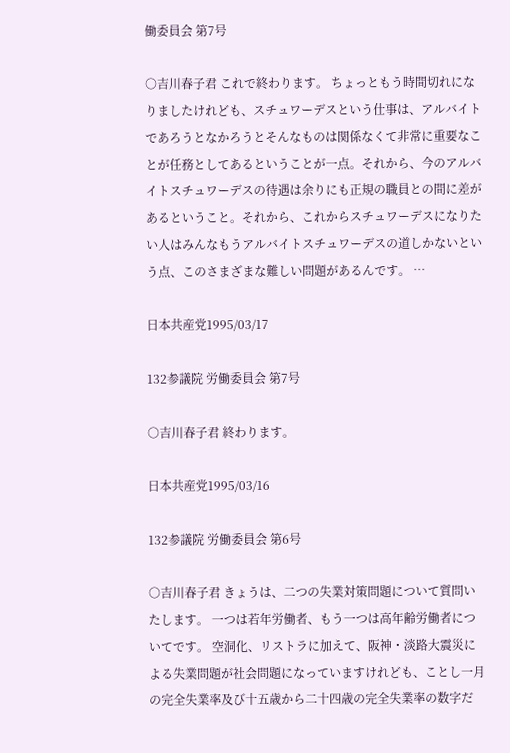働委員会 第7号

○吉川春子君 これで終わります。 ちょっともう時間切れになりましたけれども、スチュワーデスという仕事は、アルバイトであろうとなかろうとそんなものは関係なくて非常に重要なことが任務としてあるということが一点。それから、今のアルバイトスチュワーデスの待遇は余りにも正規の職員との間に差があるということ。それから、これからスチュワーデスになりたい人はみんなもうアルバイトスチュワーデスの道しかないという点、このさまざまな難しい問題があるんです。 …

日本共産党1995/03/17

132参議院 労働委員会 第7号

○吉川春子君 終わります。

日本共産党1995/03/16

132参議院 労働委員会 第6号

○吉川春子君 きょうは、二つの失業対策問題について質問いたします。 一つは若年労働者、もう一つは高年齢労働者についてです。 空洞化、リストラに加えて、阪神・淡路大震災による失業問題が社会問題になっていますけれども、ことし一月の完全失業率及び十五歳から二十四歳の完全失業率の数字だ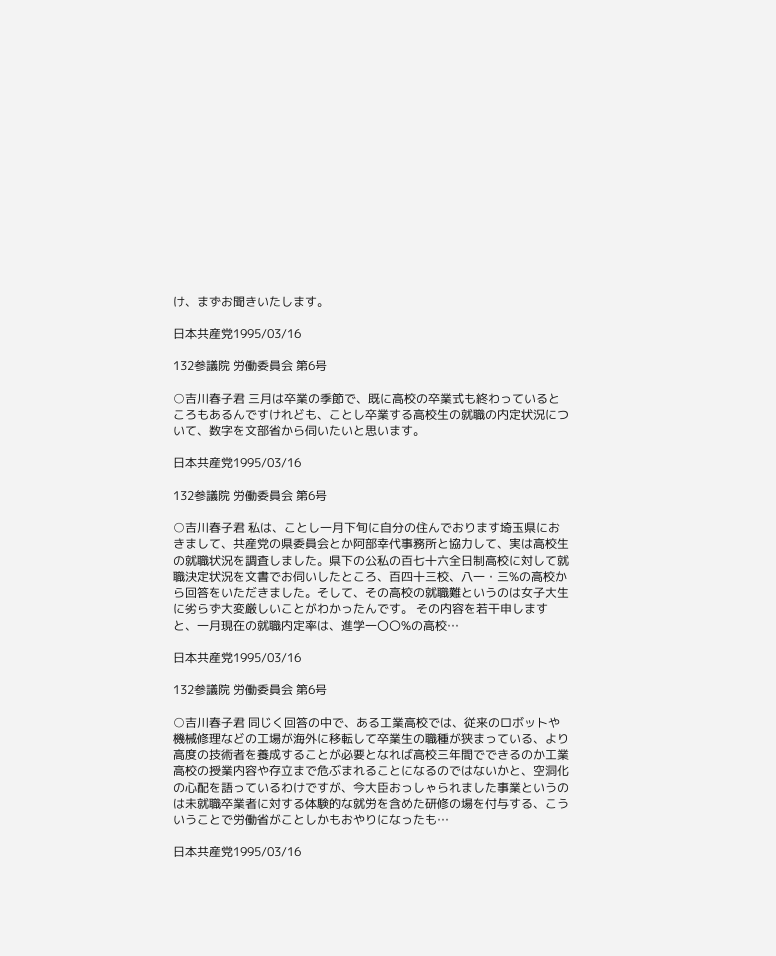け、まずお聞きいたします。

日本共産党1995/03/16

132参議院 労働委員会 第6号

○吉川春子君 三月は卒業の季節で、既に高校の卒業式も終わっているところもあるんですけれども、ことし卒業する高校生の就職の内定状況について、数字を文部省から伺いたいと思います。

日本共産党1995/03/16

132参議院 労働委員会 第6号

○吉川春子君 私は、ことし一月下旬に自分の住んでおります埼玉県におきまして、共産党の県委員会とか阿部幸代事務所と協力して、実は高校生の就職状況を調査しました。県下の公私の百七十六全日制高校に対して就職決定状況を文書でお伺いしたところ、百四十三校、八一・三%の高校から回答をいただきました。そして、その高校の就職難というのは女子大生に劣らず大変厳しいことがわかったんです。 その内容を若干申しますと、一月現在の就職内定率は、進学一〇〇%の高校…

日本共産党1995/03/16

132参議院 労働委員会 第6号

○吉川春子君 同じく回答の中で、ある工業高校では、従来のロボットや機械修理などの工場が海外に移転して卒業生の職種が狭まっている、より高度の技術者を養成することが必要となれば高校三年間でできるのか工業高校の授業内容や存立まで危ぶまれることになるのではないかと、空洞化の心配を語っているわけですが、今大臣おっしゃられました事業というのは未就職卒業者に対する体験的な就労を含めた研修の場を付与する、こういうことで労働省がことしかもおやりになったも…

日本共産党1995/03/16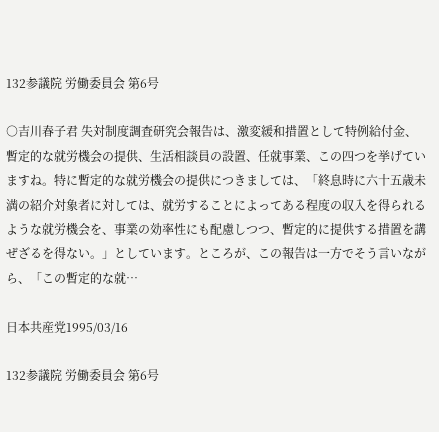132参議院 労働委員会 第6号

○吉川春子君 失対制度調査研究会報告は、激変緩和措置として特例給付金、暫定的な就労機会の提供、生活相談員の設置、任就事業、この四つを挙げていますね。特に暫定的な就労機会の提供につきましては、「終息時に六十五歳未満の紹介対象者に対しては、就労することによってある程度の収入を得られるような就労機会を、事業の効率性にも配慮しつつ、暫定的に提供する措置を講ぜざるを得ない。」としています。ところが、この報告は一方でそう言いながら、「この暫定的な就…

日本共産党1995/03/16

132参議院 労働委員会 第6号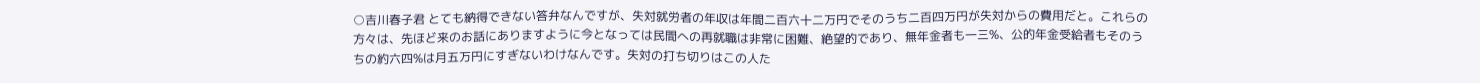○吉川春子君 とても納得できない答弁なんですが、失対就労者の年収は年間二百六十二万円でそのうち二百四万円が失対からの費用だと。これらの方々は、先ほど来のお話にありますように今となっては民間への再就職は非常に困難、絶望的であり、無年金者も一三%、公的年金受給者もそのうちの約六四%は月五万円にすぎないわけなんです。失対の打ち切りはこの人た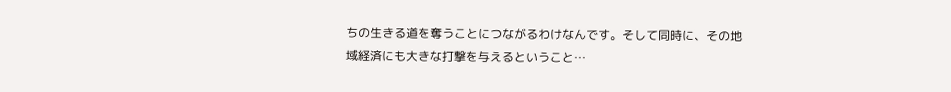ちの生きる道を奪うことにつながるわけなんです。そして同時に、その地域経済にも大きな打撃を与えるということ…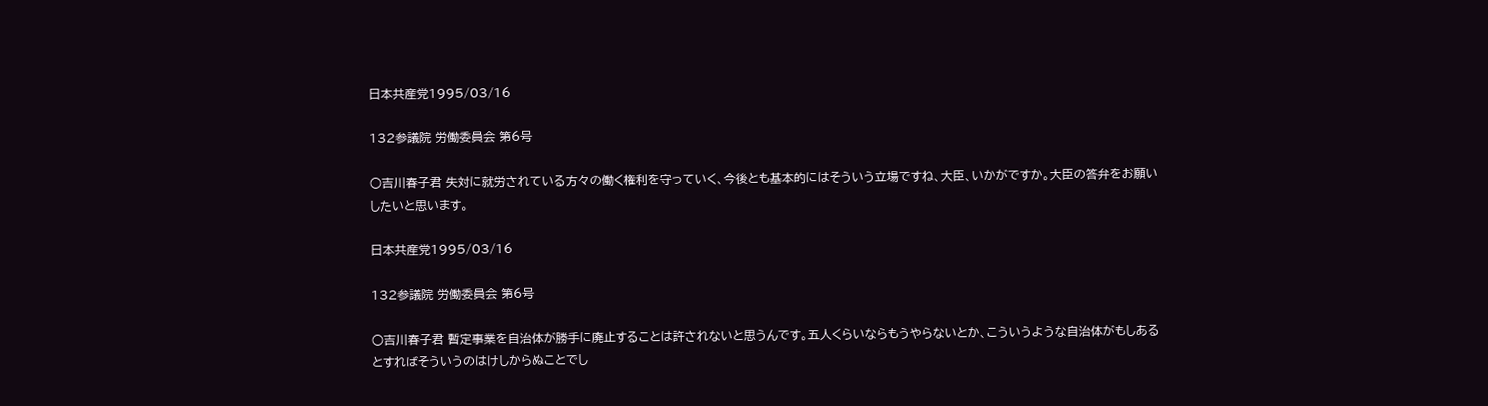日本共産党1995/03/16

132参議院 労働委員会 第6号

○吉川春子君 失対に就労されている方々の働く権利を守っていく、今後とも基本的にはそういう立場ですね、大臣、いかがですか。大臣の答弁をお願いしたいと思います。

日本共産党1995/03/16

132参議院 労働委員会 第6号

○吉川春子君 暫定事業を自治体が勝手に廃止することは許されないと思うんです。五人くらいならもうやらないとか、こういうような自治体がもしあるとすればそういうのはけしからぬことでし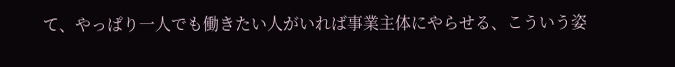て、やっぱり一人でも働きたい人がいれば事業主体にやらせる、こういう姿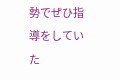勢でぜひ指導をしていた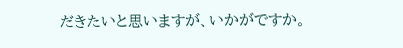だきたいと思いますが、いかがですか。